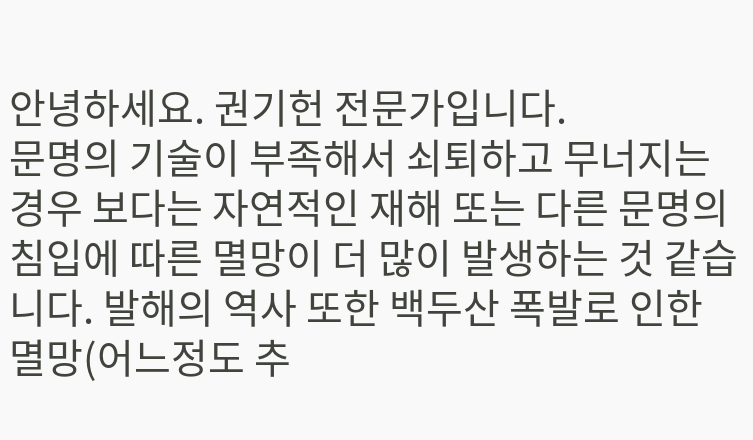안녕하세요. 권기헌 전문가입니다.
문명의 기술이 부족해서 쇠퇴하고 무너지는 경우 보다는 자연적인 재해 또는 다른 문명의 침입에 따른 멸망이 더 많이 발생하는 것 같습니다. 발해의 역사 또한 백두산 폭발로 인한 멸망(어느정도 추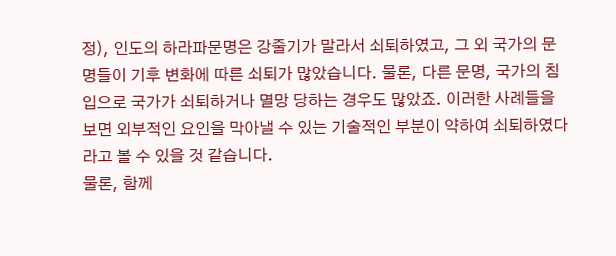정), 인도의 하라파문명은 강줄기가 말라서 쇠퇴하였고, 그 외 국가의 문명들이 기후 변화에 따른 쇠퇴가 많았습니다. 물론, 다른 문명, 국가의 침입으로 국가가 쇠퇴하거나 멸망 당하는 경우도 많았죠. 이러한 사례들을 보면 외부적인 요인을 막아낼 수 있는 기술적인 부분이 약하여 쇠퇴하였다라고 볼 수 있을 것 같습니다.
물론, 함께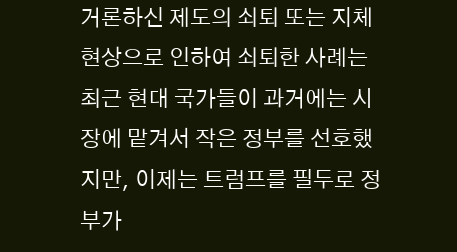거론하신 제도의 쇠퇴 또는 지체 현상으로 인하여 쇠퇴한 사례는 최근 현대 국가들이 과거에는 시장에 맡겨서 작은 정부를 선호했지만, 이제는 트럼프를 필두로 정부가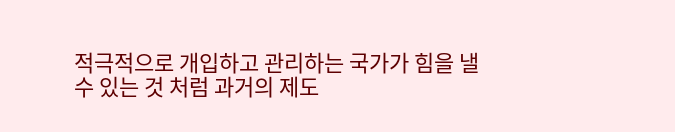적극적으로 개입하고 관리하는 국가가 힘을 낼 수 있는 것 처럼 과거의 제도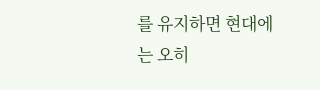를 유지하면 현대에는 오히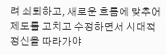려 쇠퇴하고, 새로운 흐름에 맞추어 제도를 고치고 수정하면서 시대적 정신을 따라가야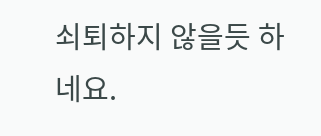쇠퇴하지 않을듯 하네요.